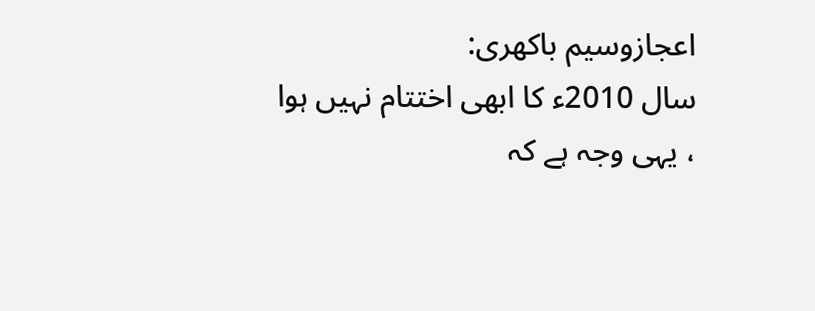اعجازوسیم باکھری:
سال 2010ء کا ابھی اختتام نہیں ہوا ، یہی وجہ ہے کہ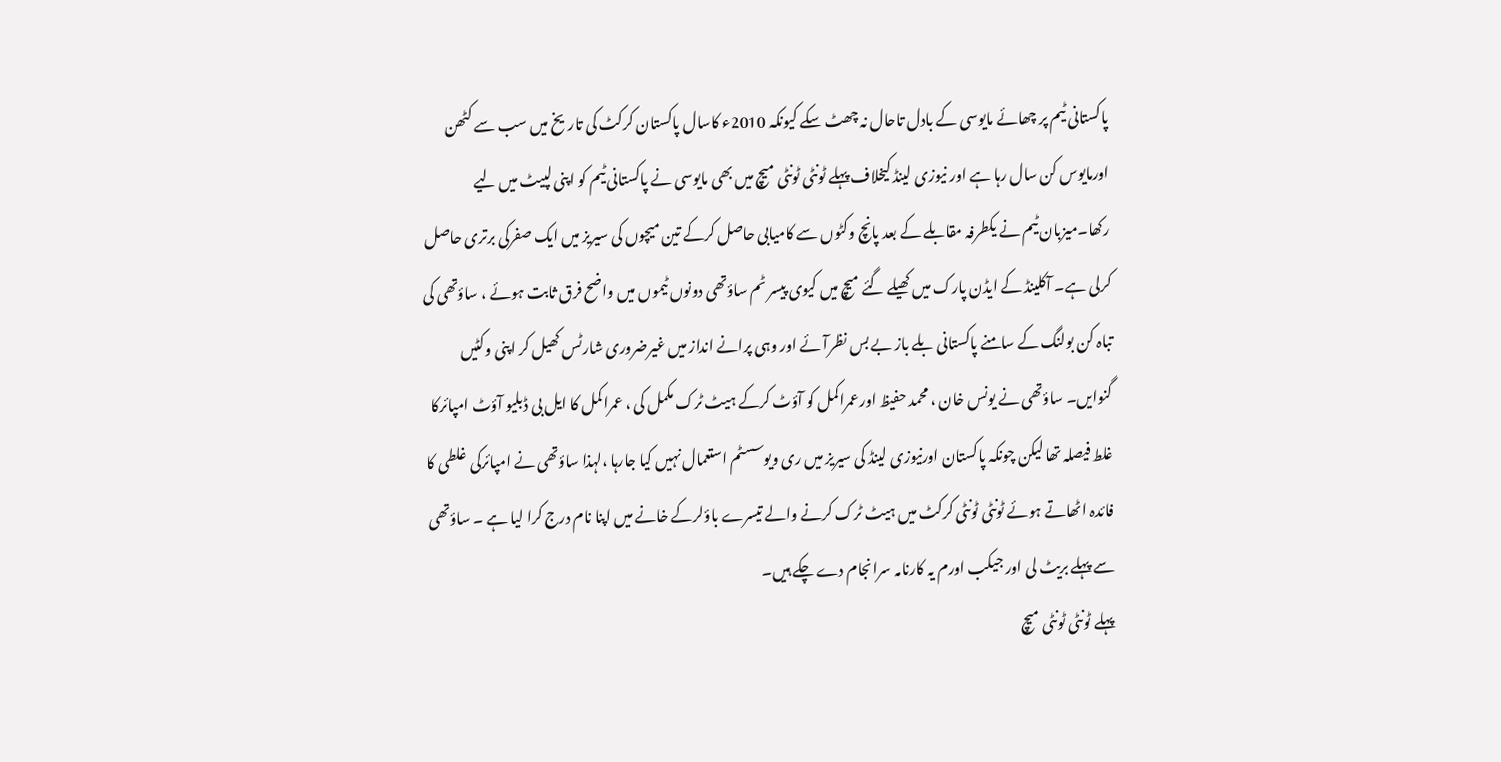پاکستانی ٹیم پر چھائے مایوسی کے بادل تاحال نہ چھٹ سکے کیونکہ 2010ء کاسال پاکستان کرکٹ کی تاریخ میں سب سے کٹھن اورمایوس کن سال رہا ہے اور نیوزی لینڈ کیخلاف پہلے ٹونٹی ٹونٹی میچ میں بھی مایوسی نے پاکستانی ٹیم کو اپنی لپیٹ میں لیے رکھا۔میزبان ٹیم نے یکطرفہ مقابلے کے بعد پانچ وکٹوں سے کامیابی حاصل کرکے تین میچوں کی سیریز میں ایک صفرکی برتری حاصل کرلی ہے۔ آکلینڈ کے ایڈن پارک میں کھیلے گئے میچ میں کیوی پیسر ٹم ساؤتھی دونوں ٹیموں میں واضح فرق ثابت ہوئے ، ساؤتھی کی تباہ کن بولنگ کے سامنے پاکستانی بلے باز بے بس نظرآئے اور وہی پرانے انداز میں غیرضروری شارٹس کھیل کر اپنی وکٹیں گنوایں۔ ساؤتھی نے یونس خان ، محمد حفیظ اورعمراکمل کو آؤٹ کرکے ہیٹ ٹرک مکمل کی ، عمراکمل کا ایل بی ڈبلیو آؤٹ امپائرکا غلط فیصلہ تھا لیکن چونکہ پاکستان اورنیوزی لینڈ کی سیریز میں ری ویوسسٹم استعمال نہیں کیا جارہا ،لہذا ساؤتھی نے امپائرکی غلطی کا فائدہ اٹھاتے ہوئے ٹونٹی ٹونٹی کرکٹ میں ہیٹ ٹرک کرنے والے تیسرے باؤلرکے خانے میں اپنا نام درج کرا لیا ہے ۔ ساؤتھی سے پہلے بریٹ لی اور جیکب اورم یہ کارنامہ سرانجام دے چکے ہیں۔
پہلے ٹونٹی ٹونٹی میچ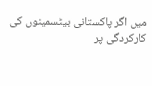میں اگر پاکستانی بیٹسمینوں کی کارکردگی پر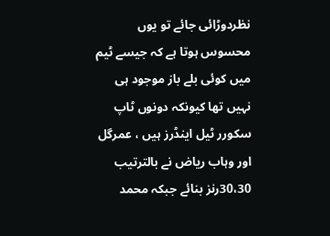نظردوڑائی جائے تو یوں محسوس ہوتا ہے کہ جیسے ٹیم میں کوئی بلے باز موجود ہی نہیں تھا کیونکہ دونوں ٹاپ سکورر ٹیل اینڈرز ہیں ، عمرگل اور وہاب ریاض نے بالترتیب 30،30رنز بنائے جبکہ محمد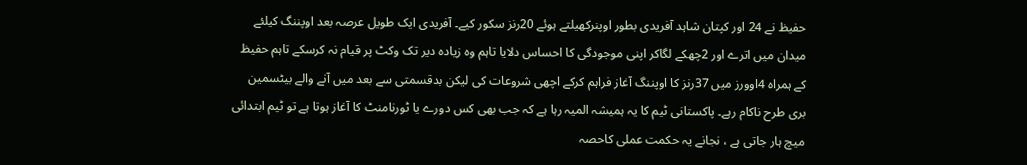حفیظ نے 24 اور کپتان شاہد آفریدی بطور اوپنرکھیلتے ہوئے 20رنز سکور کیے۔ آفریدی ایک طویل عرصہ بعد اوپننگ کیلئے میدان میں اترے اور 2چھکے لگاکر اپنی موجودگی کا احساس دلایا تاہم وہ زیادہ دیر تک وکٹ پر قیام نہ کرسکے تاہم حفیظ کے ہمراہ 4اوورز میں 37رنز کا اوپننگ آغاز فراہم کرکے اچھی شروعات کی لیکن بدقسمتی سے بعد میں آنے والے بیٹسمین بری طرح ناکام رہے۔ پاکستانی ٹیم کا یہ ہمیشہ المیہ رہا ہے کہ جب بھی کس دورے یا ٹورنامنٹ کا آغاز ہوتا ہے تو ٹیم ابتدائی میچ ہار جاتی ہے ، نجانے یہ حکمت عملی کاحصہ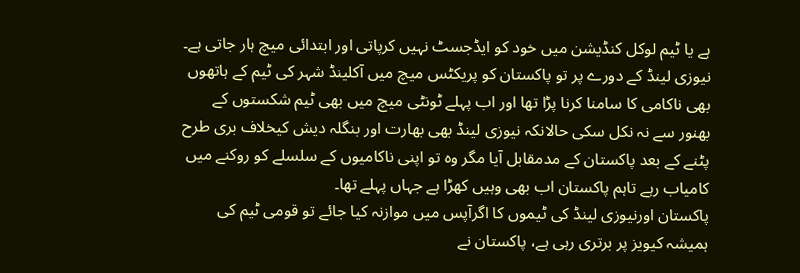ہے یا ٹیم لوکل کنڈیشن میں خود کو ایڈجسٹ نہیں کرپاتی اور ابتدائی میچ ہار جاتی ہے۔ نیوزی لینڈ کے دورے پر تو پاکستان کو پریکٹس میچ میں آکلینڈ شہر کی ٹیم کے ہاتھوں بھی ناکامی کا سامنا کرنا پڑا تھا اور اب پہلے ٹونٹی میچ میں بھی ٹیم شکستوں کے بھنور سے نہ نکل سکی حالانکہ نیوزی لینڈ بھی بھارت اور بنگلہ دیش کیخلاف بری طرح پٹنے کے بعد پاکستان کے مدمقابل آیا مگر وہ تو اپنی ناکامیوں کے سلسلے کو روکنے میں کامیاب رہے تاہم پاکستان اب بھی وہیں کھڑا ہے جہاں پہلے تھا۔
پاکستان اورنیوزی لینڈ کی ٹیموں کا اگرآپس میں موازنہ کیا جائے تو قومی ٹیم کی ہمیشہ کیویز پر برتری رہی ہے، پاکستان نے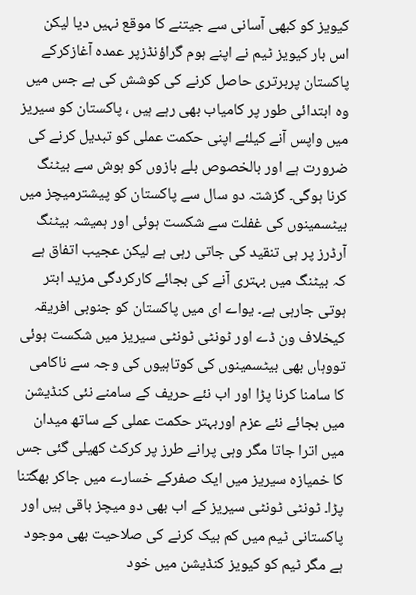کیویز کو کبھی آسانی سے جیتنے کا موقع نہیں دیا لیکن اس بار کیویز ٹیم نے اپنے ہوم گراؤنڈزپر عمدہ آغازکرکے پاکستان پربرتری حاصل کرنے کی کوشش کی ہے جس میں وہ ابتدائی طور پر کامیاب بھی رہے ہیں ، پاکستان کو سیریز میں واپس آنے کیلئے اپنی حکمت عملی کو تبدیل کرنے کی ضرورت ہے اور بالخصوص بلے بازوں کو ہوش سے بیٹنگ کرنا ہوگی۔ گزشتہ دو سال سے پاکستان کو پیشترمیچز میں بیٹسمینوں کی غفلت سے شکست ہوئی اور ہمیشہ بیٹنگ آرڈرز پر ہی تنقید کی جاتی رہی ہے لیکن عجیب اتفاق ہے کہ بیٹنگ میں بہتری آنے کی بجائے کارکردگی مزید ابتر ہوتی جارہی ہے۔ یواے ای میں پاکستان کو جنوبی افریقہ کیخلاف ون ڈے اور ٹونٹی ٹونٹی سیریز میں شکست ہوئی تووہاں بھی بیٹسمینوں کی کوتاہیوں کی وجہ سے ناکامی کا سامنا کرنا پڑا اور اب نئے حریف کے سامنے نئی کنڈیشن میں بجائے نئے عزم اوربہتر حکمت عملی کے ساتھ میدان میں اترا جاتا مگر وہی پرانے طرز پر کرکٹ کھیلی گئی جس کا خمیازہ سیریز میں ایک صفرکے خسارے میں جاکر بھگتنا پڑا۔ ٹونٹی ٹونٹی سیریز کے اب بھی دو میچز باقی ہیں اور پاکستانی ٹیم میں کم بیک کرنے کی صلاحیت بھی موجود ہے مگر ٹیم کو کیویز کنڈیشن میں خود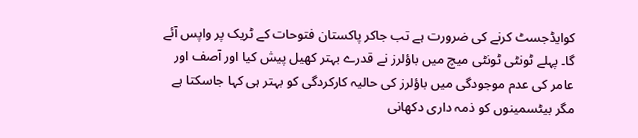کوایڈجسٹ کرنے کی ضرورت ہے تب جاکر پاکستان فتوحات کے ٹریک پر واپس آئے گا۔ پہلے ٹونٹی ٹونٹی میچ میں باؤلرز نے قدرے بہتر کھیل پیش کیا اور آصف اور عامر کی عدم موجودگی میں باؤلرز کی حالیہ کارکردگی کو بہتر ہی کہا جاسکتا ہے مگر بیٹسمینوں کو ذمہ داری دکھانی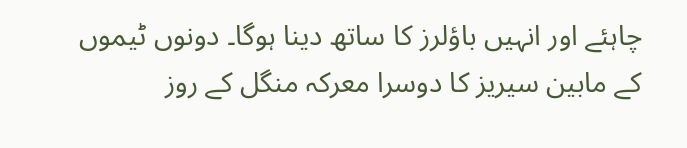چاہئے اور انہیں باؤلرز کا ساتھ دینا ہوگا۔ دونوں ٹیموں کے مابین سیریز کا دوسرا معرکہ منگل کے روز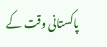پاکستانی وقت کے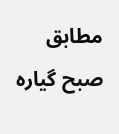مطابق صبح گیارہ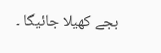بجے کھیلا جائیگا ۔